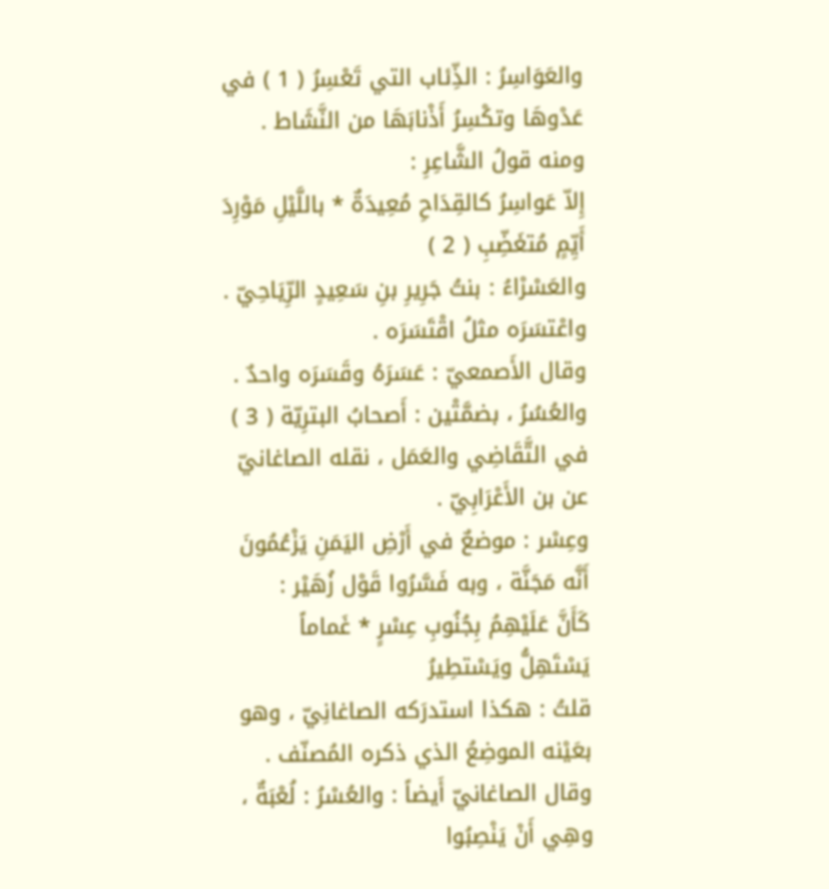والعَوَاسِرُ : الذِّئاب التي تَعْسِرُ ( 1 ) في عَدْوهَا وتكْسِرُ أَذْنابَهَا من النَّشَاط . ومنه قولُ الشَّاعِرِ :
إِلاّ عَواسِرُ كالقِدَاحِ مُعِيدَةٌ * باللَّيْلِ مَوْرِدَ أَيِّمٍ مُتغَضِّبِ ( 2 )
والعَسْرْاءُ : بنتُ جَرِيرِ بنِ سَعِيدٍ الرِّيَاحِيّ .
واعْتسَرَه مثلُ اقْتَسَرَه .
وقال الأَصمعيّ : عَسَرَهُ وقَسَرَه واحدٌ .
والعُسُرُ ، بضمَّتْين : أَصحابُ البترِيّة ( 3 ) في التَّقَاضِي والعَمَل ، نقله الصاغانيّ عن بن الأَعْرَابِيّ .
وعِسْر : موضعٌ في أَرْضِ اليَمَنِ يَزْعُمُونَ أَنَّه مَجَنَّة ، وبه فَسَّرُوا قَوْل زُهَيْر :
كَأَنَّ عَلَيْهِمُ بِجُنُوبِ عِسْرٍ * غَماماً يَسْتَهِلُّ ويَسْتطِيرُ
قلتُ : هكذا استدرَكه الصاغانِيّ ، وهو بعَيْنه الموضِعُ الذي ذكره المُصنّف .
وقال الصاغانيّ أَيضاً : والعُسْرُ : لُعْبَةٌ ، وهِي أَنْ يَنْصِبُوا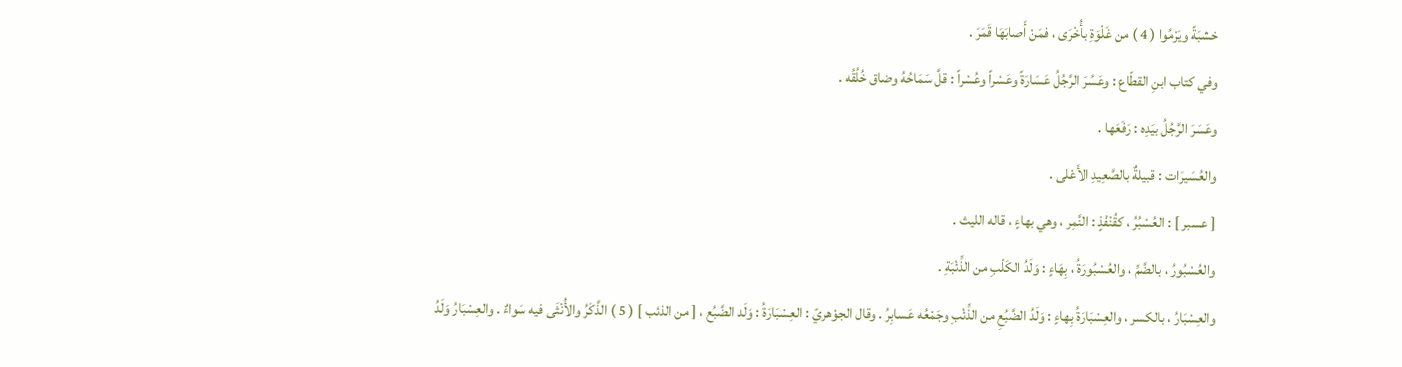خشبَةً ويَرْمُوا ( 4 ) من غَلْوَةِ بأُخْرَى ، فمَنْ أَصابَهَا قَمَرَ .
وفي كتاب ابنِ القطّاع : وعَسُرَ الرَّجُلُ عَسَارَةً وعَسْراً وعُسْراً : قلَّ سَمَاحُهُ وضاق خُلُقُه .
وعَسَرَ الرَّجُلُ بيَدِه : رَفَعَها .
والعُسَيرَات : قبيلةٌ بالصَّعِيدِ الأَعْلى .
[ عسبر ] : العُسْبُرُ ، كقُنْفْذٍ : النَّمِر ، وهي بهاءٍ ، قاله الليث .
والعُسْبُورُ ، بالضَّمِّ ، والعُسْبُورَةُ ، بِهَاءٍ : وَلَدُ الكَلْبِ من الذِّئْبَةِ .
والعِسْبَارُ ، بالكسر ، والعِسْبَارَةُ بِهاءٍ : وَلَدُ الضَّبُعِ من الذِّئْبِ وجَمْعُه عَسابِرُ . وقال الجوْهريّ : العِسْبَارَةُ : وَلَد الضَّبُع ، [ من الذئب ] ( 5 ) الذَّكَرُ والأُنْثَى فيه سَواءٌ . والعِسْبَارُ وَلَدُ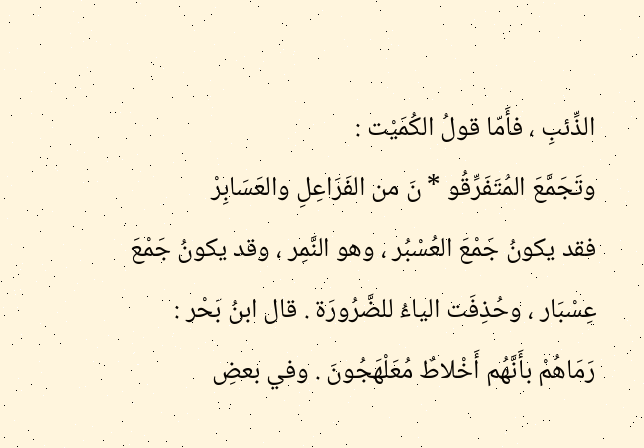الذِّئبِ ، فأَمّا قولُ الكُمَيْت :
وتَجَمَّعَ المُتَفَرِّقُو * نَ من الفَرَاعِلِ والعَسَابِرْ
فقد يكونُ جَمْعَ العُسْبُر ، وهو النَّمِر ، وقد يكونُ جَمْعَ عِسْبَار ، وحُذِفَت الياءُ للضَّرُورَة . قال ابنُ بَحْر : رَمَاهُمْ بأَنَّهُم أَخْلاطٌ مُعَلْهَجُونَ . وفي بعضِ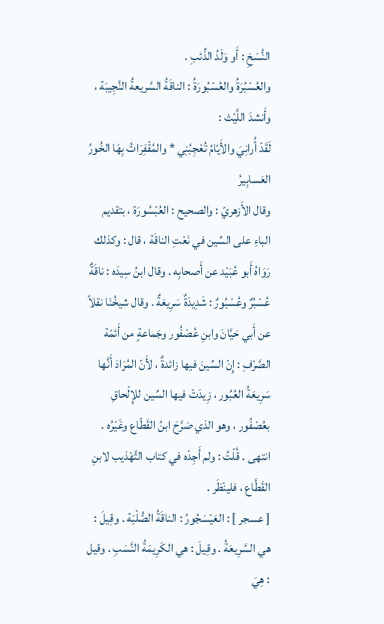النُّسَخِ : أَو وَلَدُ الذِّئبِ .
والعُسْبُرَةُ والعُسْبُورَةُ : الناقَةُ السَّريعةُ النَّجِيبَة ، وأَنشدَ اللَّيْث :
لَقَدْ أُرانِيَ والأَيّامُ تُعْجِبُنِي * والمُقْفِرَاتُ بِهَا الخُورُ العَسابِيرُ
وقال الأَزهريّ : والصحيح : العُبْسُورَة ، بتقديم الباءِ على السِّين في نَعْتِ الناقَة ، قال : وكذلك رَوَاهُ أَبو عُبَيْد عن أَصحابِه . وقال ابنُ سِيدَه : ناقَةٌ عُسْبُرٌ وعُسْبُورٌ : شَدِيدَةٌ سَرِيعَةٌ . وقال شيخُنَا نقلاً عن أَبي حَيَّانَ وابنِ عُصْفُور وجَماعةٍ من أَئمّة الصَّرْفِ : إِنّ السِّينَ فيها زائدةٌ ، لأَنّ المُرَادَ أَنَّها سَرِيعَةُ العُبُور ، زِيدَتْ فيها السِّين للإِلْحاقِ بعُصْفُور ، وهو الذي صَرَّحَ ابنُ القَطّاع وغَيْرُه . انتهى . قُلْتُ : ولم أَجِدْه في كتاب التَّهْذيب لابنِ القَطَّاع ، فلينْظَر .
[ عسجر ] : العَيْسَجُورُ : الناقَةُ الصُّلْبَة . وقِيلَ : هي السَّرِيعَةُ . وقِيلَ : هي الكَرِيمَةُ النَّسَبِ . وقيل : هِيَ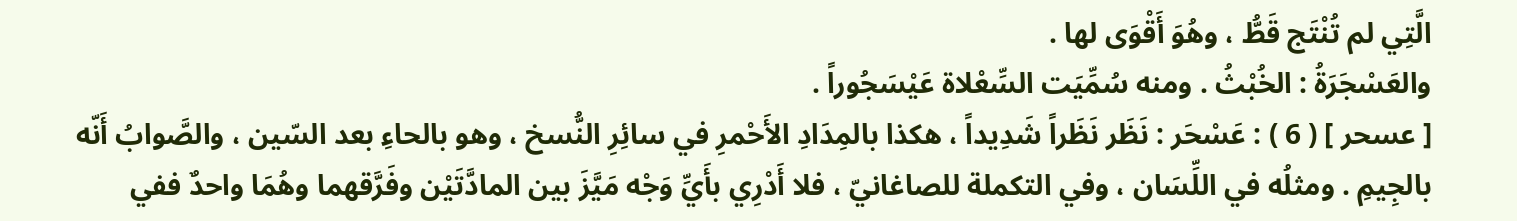الَّتِي لم تُنْتَج قَطُّ ، وهُوَ أَقْوَى لها .
والعَسْجَرَةُ : الخُبْثُ . ومنه سُمِّيَت السِّعْلاة عَيْسَجُوراً .
[ عسحر ] ( 6 ) : عَسْحَر : نَظَر نَظَراً شَدِيداً ، هكذا بالمِدَادِ الأَحْمرِ في سائِرِ النُّسخ ، وهو بالحاءِ بعد السّين ، والصَّوابُ أَنّه بالجِيمِ . ومثلُه في اللِّسَان ، وفي التكملة للصاغانيّ ، فلا أَدْرِي بأَيِّ وَجْه مَيَّزَ بين المادَّتَيْن وفَرَّقهما وهُمَا واحدٌ ففي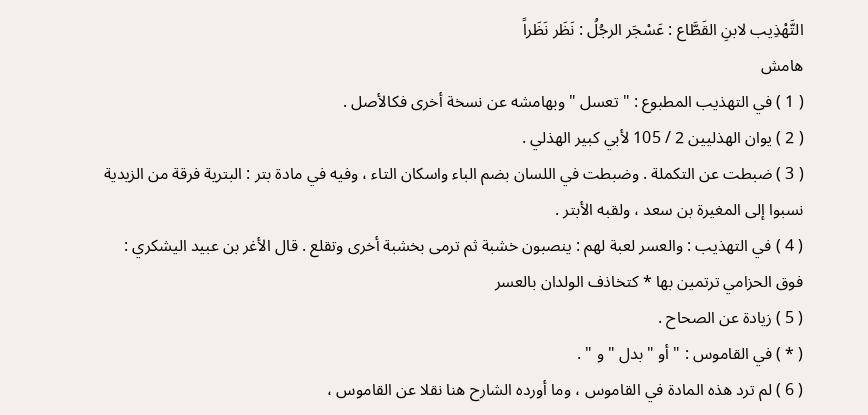التَّهْذِيب لابنِ القَطَّاع : عَسْجَر الرجُلُ : نَظَر نَظَراً
هامش
( 1 ) في التهذيب المطبوع : " تعسل " وبهامشه عن نسخة أخرى فكالأصل .
( 2 ) يوان الهذليين 2 / 105 لأبي كبير الهذلي .
( 3 ) ضبطت عن التكملة . وضبطت في اللسان بضم الباء واسكان التاء ، وفيه في مادة بتر : البترية فرقة من الزيدية نسبوا إلى المغيرة بن سعد ، ولقبه الأبتر .
( 4 ) في التهذيب : والعسر لعبة لهم : ينصبون خشبة ثم ترمى بخشبة أخرى وتقلع . قال الأغر بن عبيد اليشكري :
فوق الحزامي ترتمين بها * كتخاذف الولدان بالعسر
( 5 ) زيادة عن الصحاح .
( * ) في القاموس : " أو " بدل " و " .
( 6 ) لم ترد هذه المادة في القاموس ، وما أورده الشارح هنا نقلا عن القاموس ،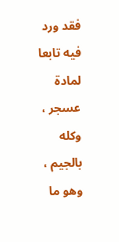فقد ورد فيه تابعا لمادة عسجر ، وكله بالجيم ، وهو ما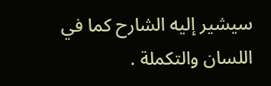سيشير إليه الشارح كما في اللسان والتكملة .